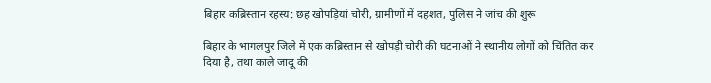बिहार कब्रिस्तान रहस्य: छह खोपड़ियां चोरी, ग्रामीणों में दहशत, पुलिस ने जांच की शुरू

बिहार के भागलपुर जिले में एक कब्रिस्तान से खोपड़ी चोरी की घटनाओं ने स्थानीय लोगों को चिंतित कर दिया है, तथा काले जादू की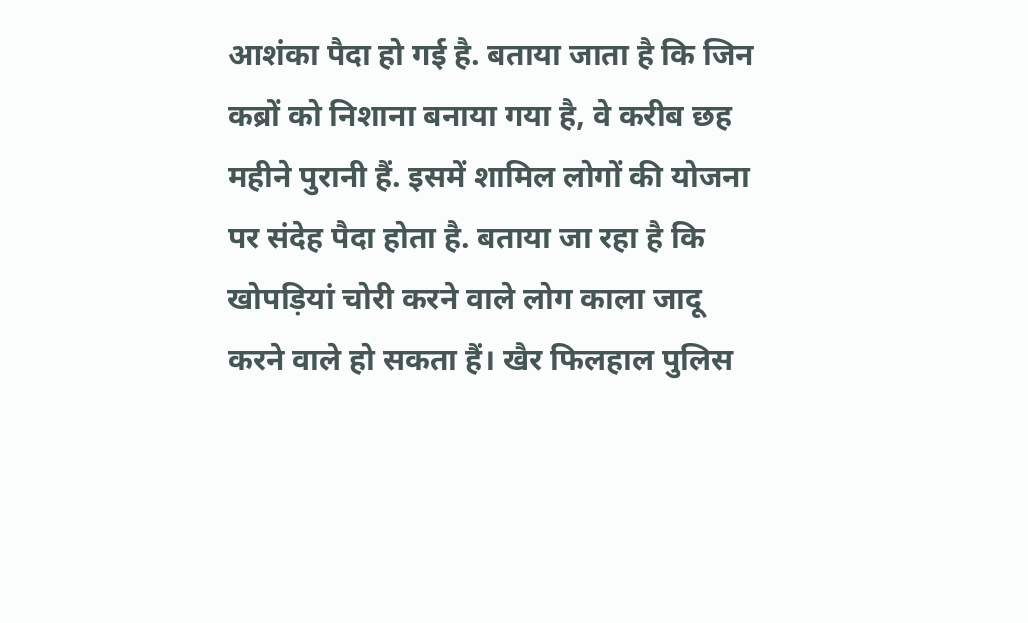आशंका पैदा हो गई है. बताया जाता है कि जिन कब्रों को निशाना बनाया गया है, वे करीब छह महीने पुरानी हैं. इसमें शामिल लोगों की योजना पर संदेह पैदा होता है. बताया जा रहा है कि खोपड़ियां चोरी करने वाले लोग काला जादू करने वाले हो सकता हैं। खैर फिलहाल पुलिस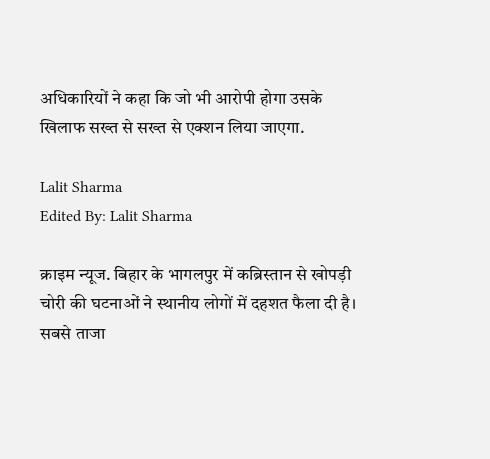अधिकारियों ने कहा कि जो भी आरोपी होगा उसके खिलाफ सख्त से सख्त से एक्शन लिया जाएगा.

Lalit Sharma
Edited By: Lalit Sharma

क्राइम न्यूज. बिहार के भागलपुर में कब्रिस्तान से खोपड़ी चोरी की घटनाओं ने स्थानीय लोगों में दहशत फैला दी है। सबसे ताजा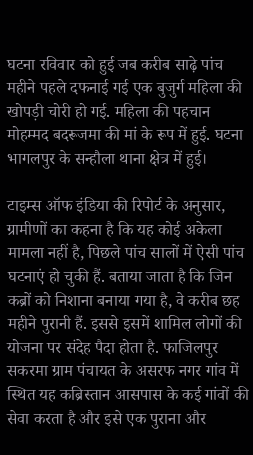घटना रविवार को हुई जब करीब साढ़े पांच महीने पहले दफनाई गई एक बुजुर्ग महिला की खोपड़ी चोरी हो गई. महिला की पहचान मोहम्मद बदरूजमा की मां के रूप में हुई. घटना भागलपुर के सन्हौला थाना क्षेत्र में हुई।

टाइम्स ऑफ इंडिया की रिपोर्ट के अनुसार, ग्रामीणों का कहना है कि यह कोई अकेला मामला नहीं है, पिछले पांच सालों में ऐसी पांच घटनाएं हो चुकी हैं. बताया जाता है कि जिन कब्रों को निशाना बनाया गया है, वे करीब छह महीने पुरानी हैं. इससे इसमें शामिल लोगों की योजना पर संदेह पैदा होता है. फाजिलपुर सकरमा ग्राम पंचायत के असरफ नगर गांव में स्थित यह कब्रिस्तान आसपास के कई गांवों की सेवा करता है और इसे एक पुराना और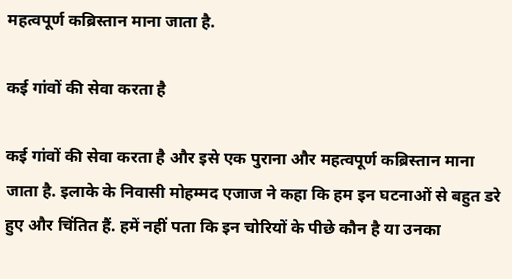महत्वपूर्ण कब्रिस्तान माना जाता है.

कई गांवों की सेवा करता है

कई गांवों की सेवा करता है और इसे एक पुराना और महत्वपूर्ण कब्रिस्तान माना जाता है. इलाके के निवासी मोहम्मद एजाज ने कहा कि हम इन घटनाओं से बहुत डरे हुए और चिंतित हैं. हमें नहीं पता कि इन चोरियों के पीछे कौन है या उनका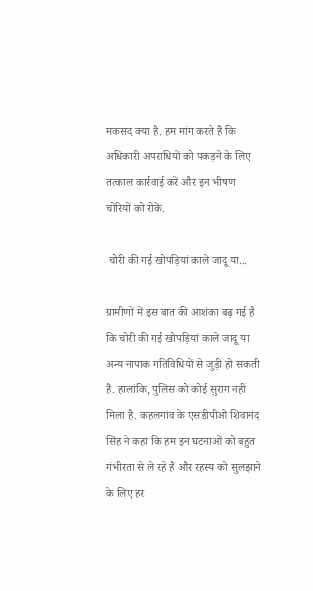मकसद क्या है. हम मांग करते हैं कि अधिकारी अपराधियों को पकड़ने के लिए तत्काल कार्रवाई करें और इन भीषण चोरियों को रोकें.

 चोरी की गई खोपड़ियां काले जादू या...

ग्रामीणों में इस बात की आशंका बढ़ गई है कि चोरी की गई खोपड़ियां काले जादू या अन्य नापाक गतिविधियों से जुड़ी हो सकती हैं. हालांकि, पुलिस को कोई सुराग नहीं मिला है. कहलगांव के एसडीपीओ शिवानंद सिंह ने कहा कि हम इन घटनाओं को बहुत गंभीरता से ले रहे हैं और रहस्य को सुलझाने के लिए हर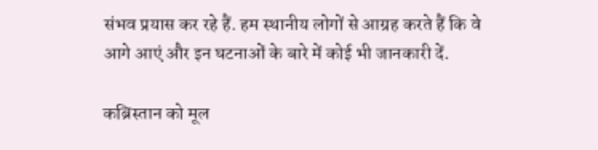संभव प्रयास कर रहे हैं. हम स्थानीय लोगों से आग्रह करते हैं कि वे आगे आएं और इन घटनाओं के बारे में कोई भी जानकारी दें.

कब्रिस्तान को मूल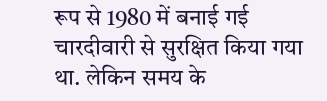रूप से 1980 में बनाई गई चारदीवारी से सुरक्षित किया गया था. लेकिन समय के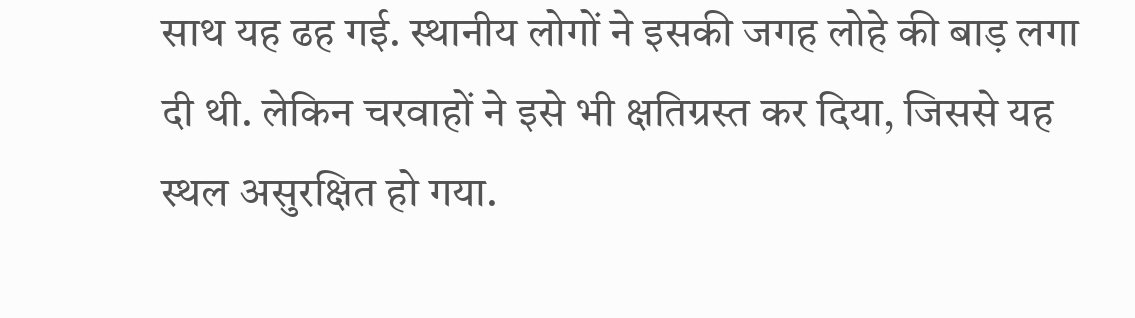साथ यह ढह गई. स्थानीय लोगों ने इसकी जगह लोहे की बाड़ लगा दी थी. लेकिन चरवाहों ने इसे भी क्षतिग्रस्त कर दिया, जिससे यह स्थल असुरक्षित हो गया.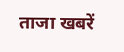ताजा खबरें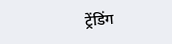ट्रेंडिंग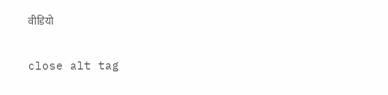वीडियो

close alt tag